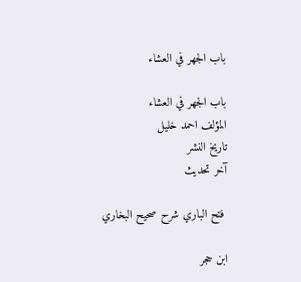باب الجهر في العشاء

باب الجهر في العشاء
المؤلف احمد خليل
تاريخ النشر
آخر تحديث

 فتح الباري شرح صحيح البخاري

ابن حجر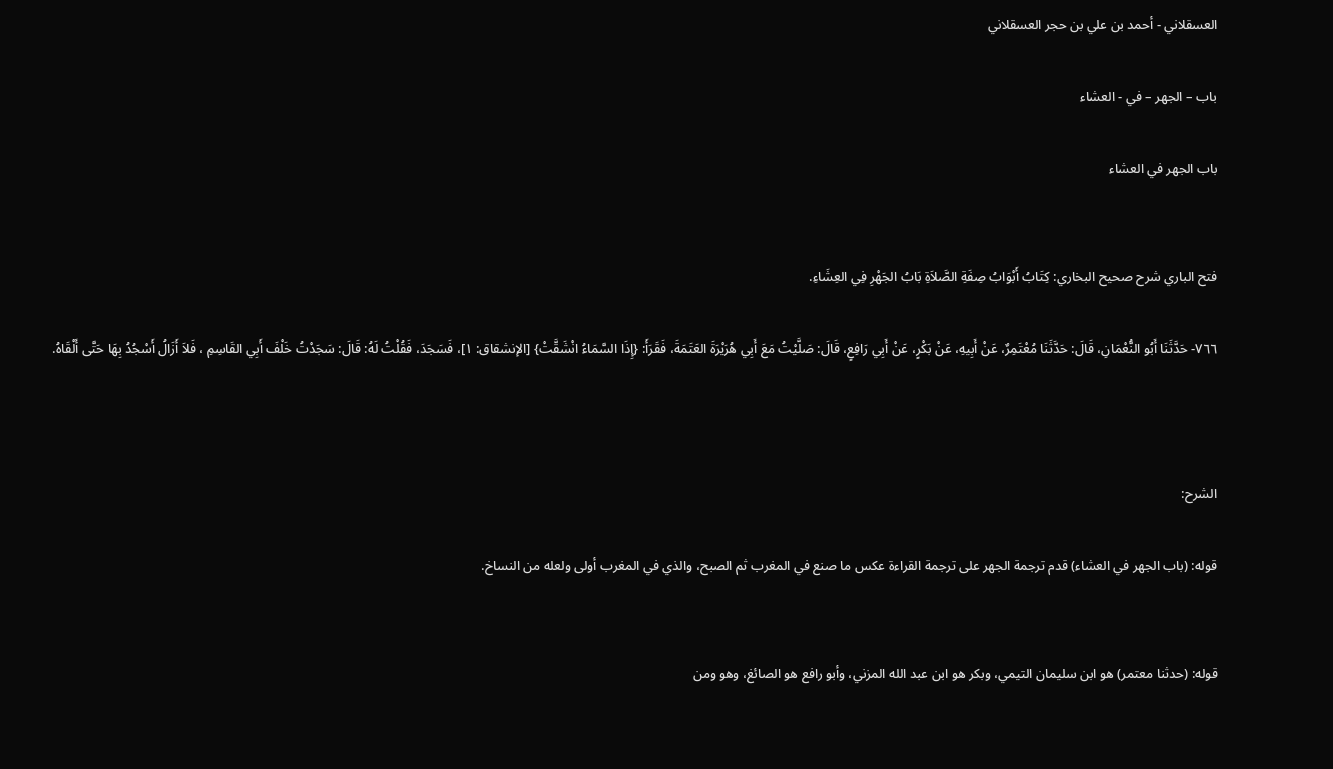العسقلاني - أحمد بن علي بن حجر العسقلاني

باب – الجهر – في - العشاء

باب الجهر في العشاء


فتح الباري شرح صحيح البخاري: كِتَابُ أَبْوَابُ صِفَةِ الصَّلاَةِ بَابُ الجَهْرِ فِي العِشَاءِ.

٧٦٦- حَدَّثَنَا أَبُو النُّعْمَانِ، قَالَ: حَدَّثَنَا مُعْتَمِرٌ، عَنْ أَبِيهِ، عَنْ بَكْرٍ، عَنْ أَبِي رَافِعٍ، قَالَ: صَلَّيْتُ مَعَ أَبِي هُرَيْرَةَ العَتَمَةَ، فَقَرَأَ: {إِذَا السَّمَاءُ انْشَقَّتْ} [الإنشقاق: ١]، فَسَجَدَ، فَقُلْتُ لَهُ: قَالَ: سَجَدْتُ خَلْفَ أَبِي القَاسِمِ ، فَلاَ أَزَالُ أَسْجُدُ بِهَا حَتَّى أَلْقَاهُ.



الشرح:

قوله: (باب الجهر في العشاء) قدم ترجمة الجهر على ترجمة القراءة عكس ما صنع في المغرب ثم الصبح، والذي في المغرب أولى ولعله من النساخ.


قوله: (حدثنا معتمر) هو ابن سليمان التيمي، وبكر هو ابن عبد الله المزني، وأبو رافع هو الصائغ، وهو ومن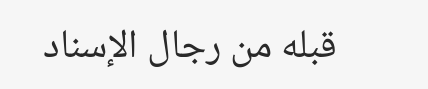قبله من رجال الإسناد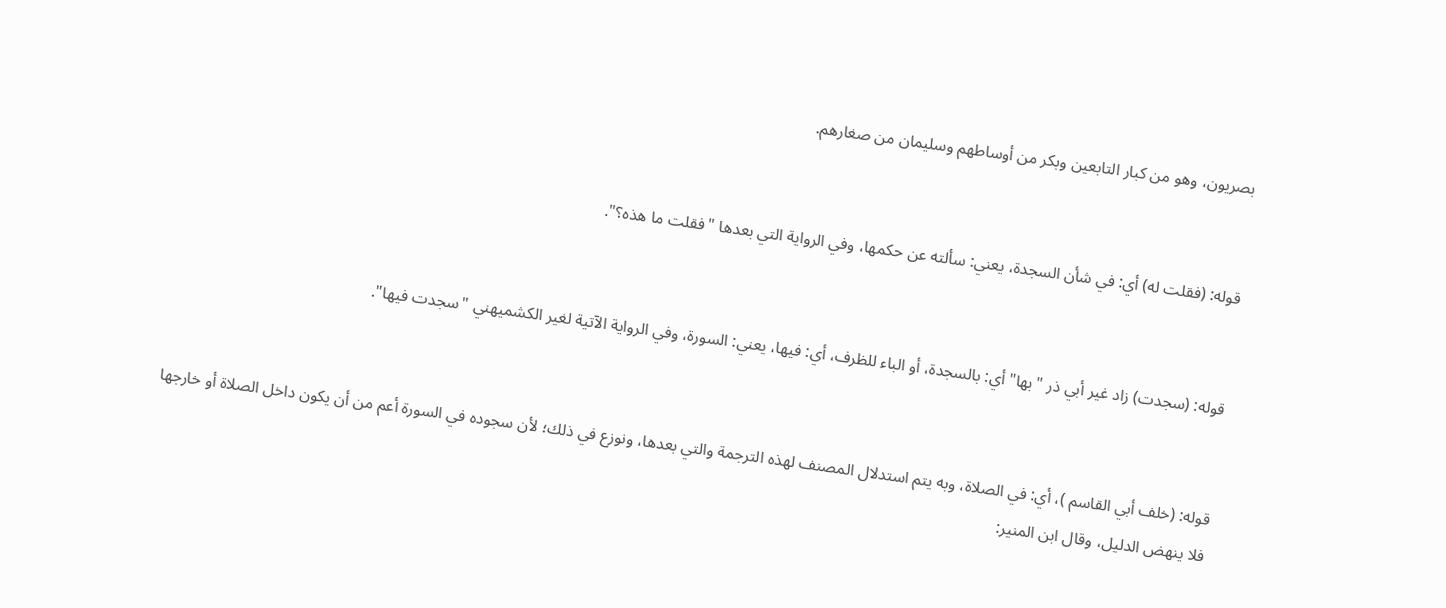بصريون، وهو من كبار التابعين وبكر من أوساطهم وسليمان من صغارهم.


قوله: (فقلت له) أي: في شأن السجدة، يعني: سألته عن حكمها، وفي الرواية التي بعدها "فقلت ما هذه؟".


قوله: (سجدت) زاد غير أبي ذر "بها" أي: بالسجدة، أو الباء للظرف، أي: فيها، يعني: السورة، وفي الرواية الآتية لغير الكشميهني "سجدت فيها".


قوله: (خلف أبي القاسم )، أي: في الصلاة، وبه يتم استدلال المصنف لهذه الترجمة والتي بعدها، ونوزع في ذلك؛ لأن سجوده في السورة أعم من أن يكون داخل الصلاة أو خارجها فلا ينهض الدليل، وقال ابن المنير: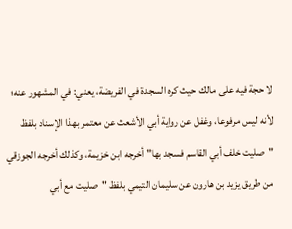لا حجة فيه على مالك حيث كره السجدة في الفريضة، يعني: في المشهور عنه؛ لأنه ليس مرفوعا، وغفل عن رواية أبي الأشعث عن معتمر بهذا الإسناد بلفظ "صليت خلف أبي القاسم فسجد بها" أخرجه ابن خزيمة، وكذلك أخرجه الجوزقي من طريق يزيد بن هارون عن سليمان التيمي بلفظ "صليت مع أبي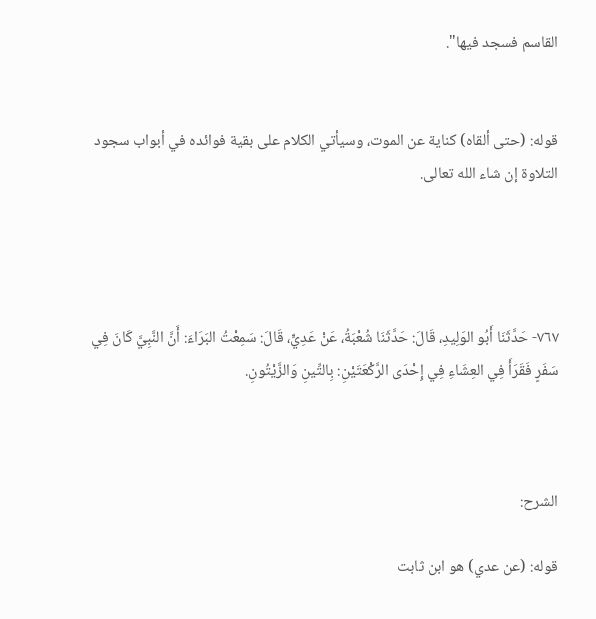القاسم فسجد فيها".


قوله: (حتى ألقاه) كناية عن الموت، وسيأتي الكلام على بقية فوائده في أبواب سجود التلاوة إن شاء الله تعالى.




٧٦٧- حَدَّثَنَا أَبُو الوَلِيدِ، قَالَ: حَدَّثَنَا شُعْبَةُ، عَنْ عَدِيٍّ، قَالَ: سَمِعْتُ البَرَاءَ: أَنَّ النَّبِيَّ كَانَ فِي سَفَرٍ فَقَرَأَ فِي العِشَاءِ فِي إِحْدَى الرَّكْعَتَيْنِ: بِالتِّينِ وَالزَّيْتُونِ.



الشرح:

قوله: (عن عدي) هو ابن ثابت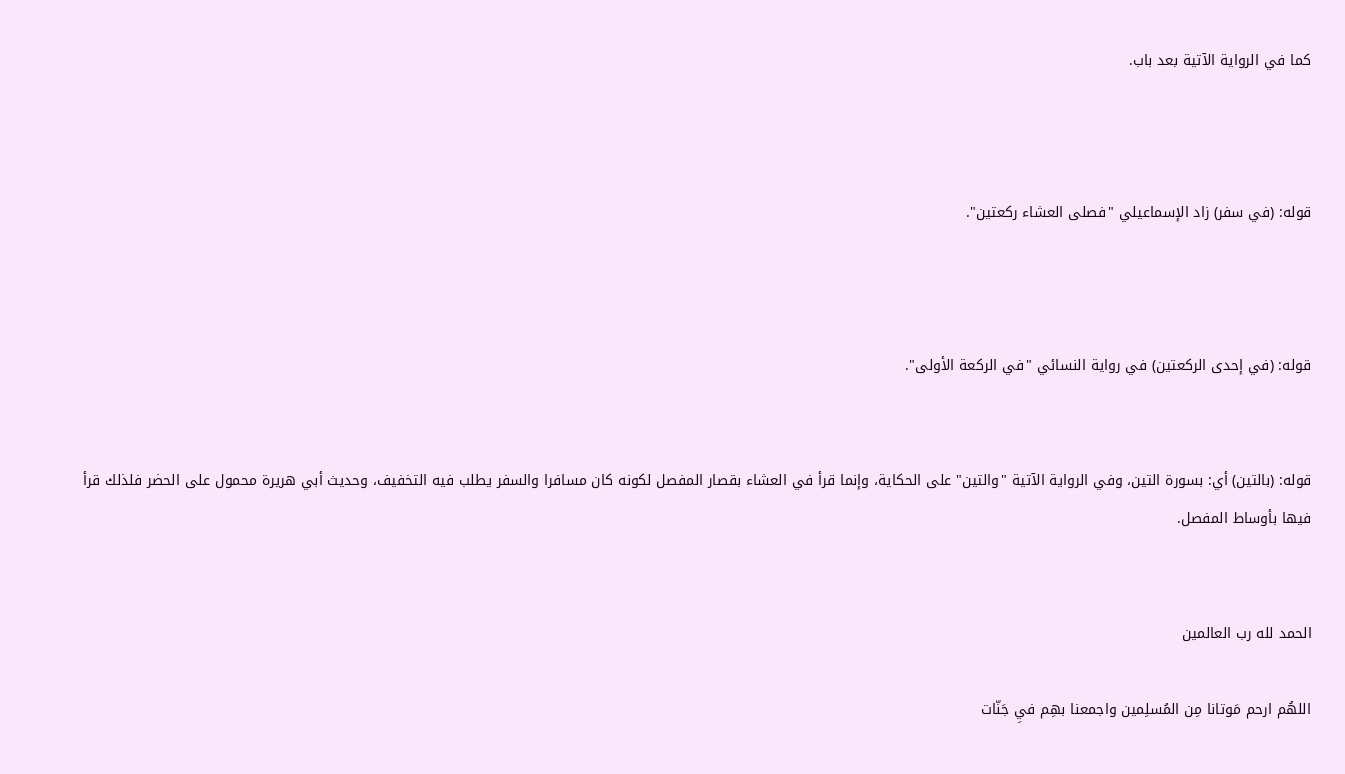كما في الرواية الآتية بعد باب.



قوله: (في سفر) زاد الإسماعيلي "فصلى العشاء ركعتين".



قوله: (في إحدى الركعتين) في رواية النسائي "في الركعة الأولى".


قوله: (بالتين) أي: بسورة التين، وفي الرواية الآتية "والتين" على الحكاية، وإنما قرأ في العشاء بقصار المفصل لكونه كان مسافرا والسفر يطلب فيه التخفيف، وحديث أبي هريرة محمول على الحضر فلذلك قرأ فيها بأوساط المفصل.


الحمد لله رب العالمين

اللهُم ارحم مَوتانا مِن المُسلِمين واجمعنا بهِم فيِ جَنّات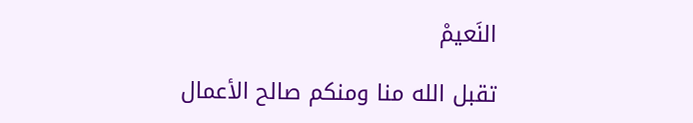النَعيمْ

تقبل الله منا ومنكم صالح الأعمال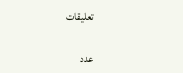تعليقات

عدد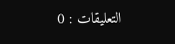التعليقات : 0